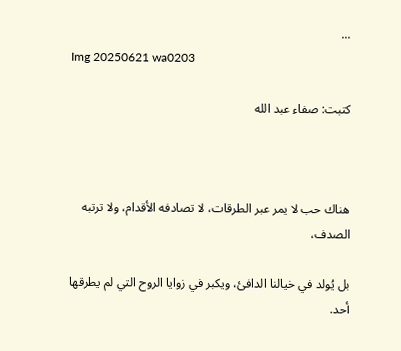...
Img 20250621 wa0203

كتبت: صفاء عبد الله



هناك حب لا يمر عبر الطرقات، لا تصادفه الأقدام، ولا ترتبه الصدف،

بل يُولد في خيالنا الدافئ، ويكبر في زوايا الروح التي لم يطرقها أحد.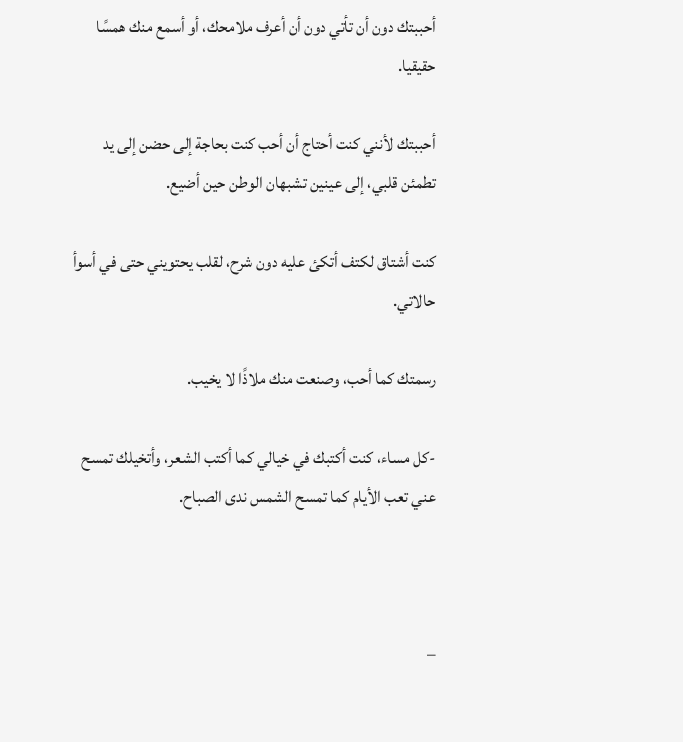أحببتك دون أن تأتي دون أن أعرف ملامحك، أو أسمع منك همسًا حقيقيا.

أحببتك لأنني كنت أحتاج أن أحب كنت بحاجة إلى حضن إلى يد تطمئن قلبي، إلى عينين تشبهان الوطن حين أضيع.

كنت أشتاق لكتف أتكئ عليه دون شرح، لقلب يحتويني حتى في أسوأ حالاتي.

رسمتك كما أحب، وصنعت منك ملاذًا لا يخيب.

-كل مساء، كنت أكتبك في خيالي كما أكتب الشعر، وأتخيلك تمسح عني تعب الأيام كما تمسح الشمس ندى الصباح.



–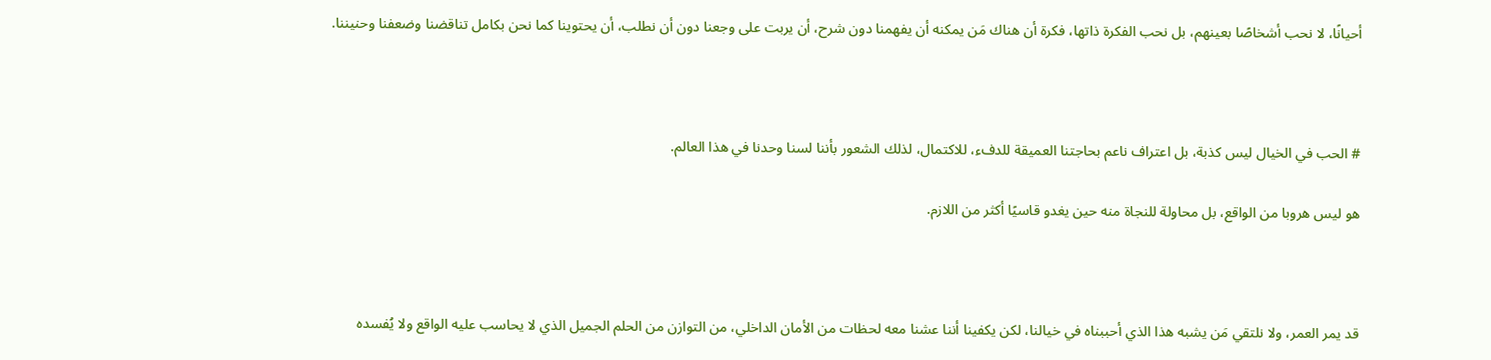أحيانًا، لا نحب أشخاصًا بعينهم، بل نحب الفكرة ذاتها، فكرة أن هناك مَن يمكنه أن يفهمنا دون شرح، أن يربت على وجعنا دون أن نطلب، أن يحتوينا كما نحن بكامل تناقضنا وضعفنا وحنيننا.



# الحب في الخيال ليس كذبة، بل اعتراف ناعم بحاجتنا العميقة للدفء، للاكتمال، لذلك الشعور بأننا لسنا وحدنا في هذا العالم.

هو ليس هروبا من الواقع، بل محاولة للنجاة منه حين يغدو قاسيًا أكثر من اللازم.



قد يمر العمر، ولا نلتقي مَن يشبه هذا الذي أحببناه في خيالنا، لكن يكفينا أننا عشنا معه لحظات من الأمان الداخلي، من التوازن من الحلم الجميل الذي لا يحاسب عليه الواقع ولا يُفسده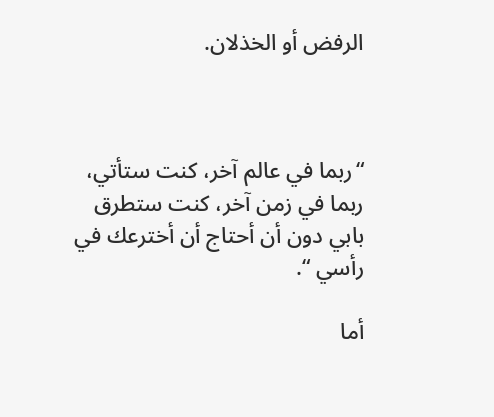الرفض أو الخذلان.



“ربما في عالم آخر، كنت ستأتي، ربما في زمن آخر، كنت ستطرق بابي دون أن أحتاج أن أخترعك في رأسي “.

أما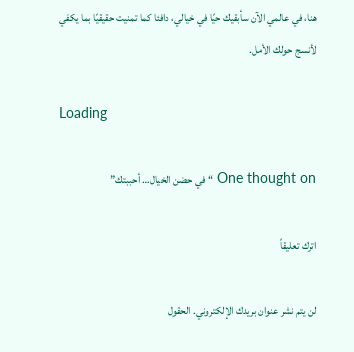هنا، في عالمي الآن سأبقيك حيًا في خيالي، دافئا كما تمنيت حقيقيًا بما يكفي لأنسج حولك الأمل.

Loading

One thought on “في حضن الخيال… أحببتك”

اترك تعليقاً

لن يتم نشر عنوان بريدك الإلكتروني. الحقول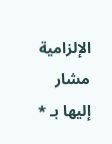الإلزامية مشار إليها بـ *